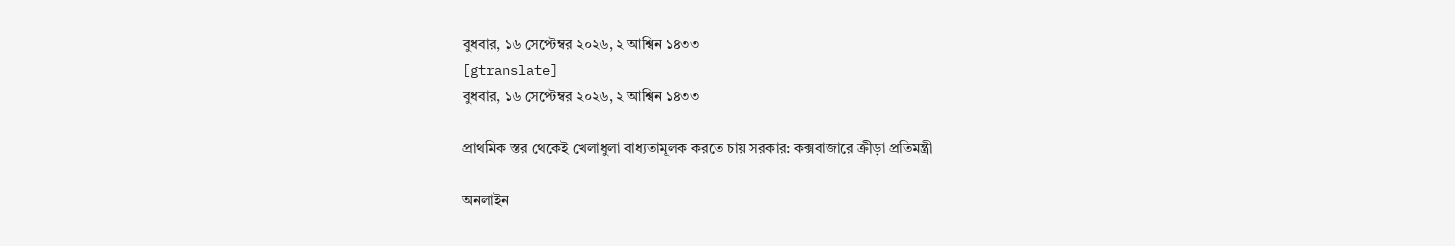বুধবার, ১৬ সেপ্টেম্বর ২০২৬, ২ আশ্বিন ১৪৩৩
[gtranslate]
বুধবার, ১৬ সেপ্টেম্বর ২০২৬, ২ আশ্বিন ১৪৩৩

প্রাথমিক স্তর থেকেই খেলাধুলা বাধ্যতামূলক করতে চায় সরকার: কক্সবাজারে ক্রীড়া প্রতিমন্ত্রী

অনলাইন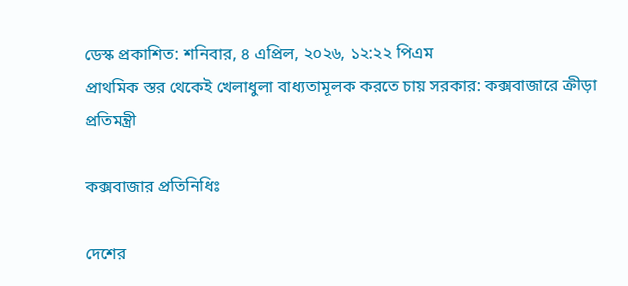ডেস্ক প্রকাশিত: শনিবার, ৪ এপ্রিল, ২০২৬, ১২:২২ পিএম
প্রাথমিক স্তর থেকেই খেলাধুলা বাধ্যতামূলক করতে চায় সরকার: কক্সবাজারে ক্রীড়া প্রতিমন্ত্রী

কক্সবাজার প্রতিনিধিঃ

দেশের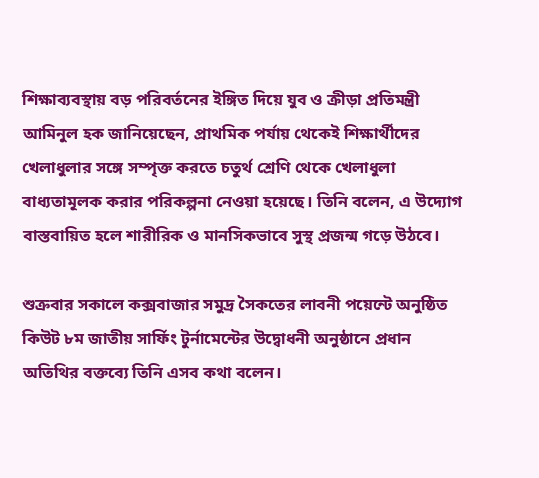শিক্ষাব্যবস্থায় বড় পরিবর্তনের ইঙ্গিত দিয়ে যুব ও ক্রীড়া প্রতিমন্ত্রী আমিনুল হক জানিয়েছেন, প্রাথমিক পর্যায় থেকেই শিক্ষার্থীদের খেলাধুলার সঙ্গে সম্পৃক্ত করতে চতুর্থ শ্রেণি থেকে খেলাধুলা বাধ্যতামূলক করার পরিকল্পনা নেওয়া হয়েছে। তিনি বলেন, এ উদ্যোগ বাস্তবায়িত হলে শারীরিক ও মানসিকভাবে সুস্থ প্রজন্ম গড়ে উঠবে।

শুক্রবার সকালে কক্সবাজার সমুদ্র সৈকতের লাবনী পয়েন্টে অনুষ্ঠিত কিউট ৮ম জাতীয় সার্ফিং টুর্নামেন্টের উদ্বোধনী অনুষ্ঠানে প্রধান অতিথির বক্তব্যে তিনি এসব কথা বলেন।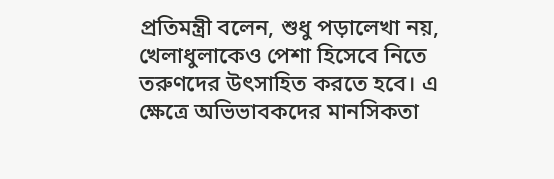প্রতিমন্ত্রী বলেন, শুধু পড়ালেখা নয়, খেলাধুলাকেও পেশা হিসেবে নিতে তরুণদের উৎসাহিত করতে হবে। এ ক্ষেত্রে অভিভাবকদের মানসিকতা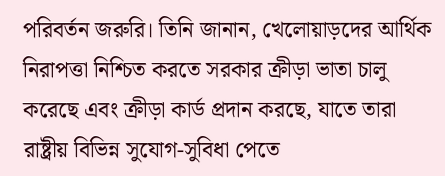পরিবর্তন জরুরি। তিনি জানান, খেলোয়াড়দের আর্থিক নিরাপত্তা নিশ্চিত করতে সরকার ক্রীড়া ভাতা চালু করেছে এবং ক্রীড়া কার্ড প্রদান করছে, যাতে তারা রাষ্ট্রীয় বিভিন্ন সুযোগ-সুবিধা পেতে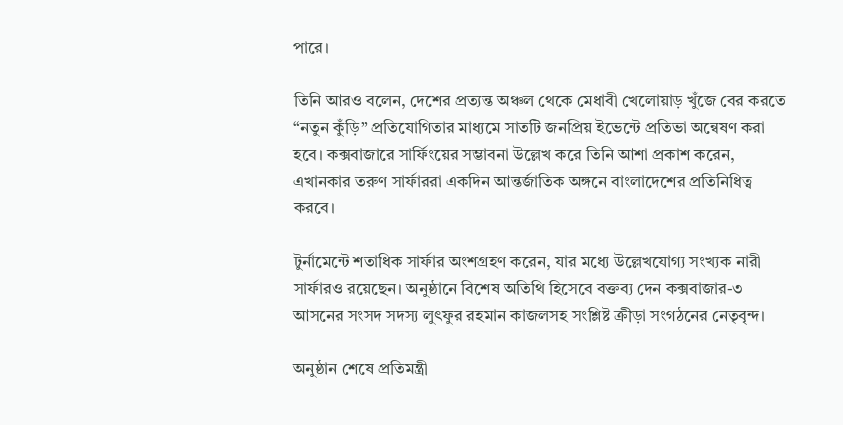পারে।

তিনি আরও বলেন, দেশের প্রত্যন্ত অঞ্চল থেকে মেধাবী খেলোয়াড় খুঁজে বের করতে “নতুন কুঁড়ি” প্রতিযোগিতার মাধ্যমে সাতটি জনপ্রিয় ইভেন্টে প্রতিভা অন্বেষণ করা হবে। কক্সবাজারে সার্ফিংয়ের সম্ভাবনা উল্লেখ করে তিনি আশা প্রকাশ করেন, এখানকার তরুণ সার্ফাররা একদিন আন্তর্জাতিক অঙ্গনে বাংলাদেশের প্রতিনিধিত্ব করবে।

টুর্নামেন্টে শতাধিক সার্ফার অংশগ্রহণ করেন, যার মধ্যে উল্লেখযোগ্য সংখ্যক নারী সার্ফারও রয়েছেন। অনুষ্ঠানে বিশেষ অতিথি হিসেবে বক্তব্য দেন কক্সবাজার-৩ আসনের সংসদ সদস্য লুৎফুর রহমান কাজলসহ সংশ্লিষ্ট ক্রীড়া সংগঠনের নেতৃবৃন্দ।

অনুষ্ঠান শেষে প্রতিমন্ত্রী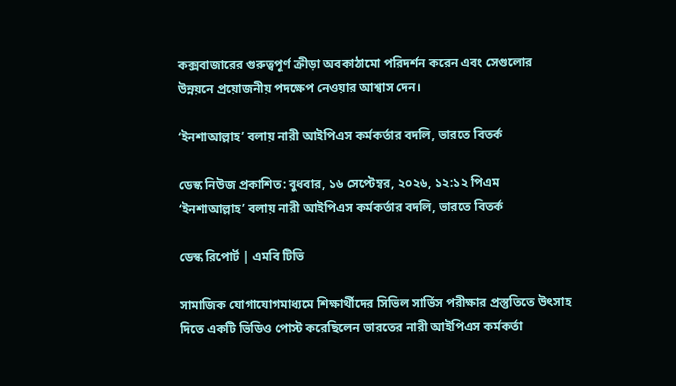কক্সবাজারের গুরুত্বপূর্ণ ক্রীড়া অবকাঠামো পরিদর্শন করেন এবং সেগুলোর উন্নয়নে প্রয়োজনীয় পদক্ষেপ নেওয়ার আশ্বাস দেন।

‘ইনশাআল্লাহ’ বলায় নারী আইপিএস কর্মকর্তার বদলি, ভারতে বিতর্ক

ডেস্ক নিউজ প্রকাশিত: বুধবার, ১৬ সেপ্টেম্বর, ২০২৬, ১২:১২ পিএম
‘ইনশাআল্লাহ’ বলায় নারী আইপিএস কর্মকর্তার বদলি, ভারতে বিতর্ক

ডেস্ক রিপোর্ট | এমবি টিভি

সামাজিক যোগাযোগমাধ্যমে শিক্ষার্থীদের সিভিল সার্ভিস পরীক্ষার প্রস্তুতিতে উৎসাহ দিতে একটি ভিডিও পোস্ট করেছিলেন ভারতের নারী আইপিএস কর্মকর্তা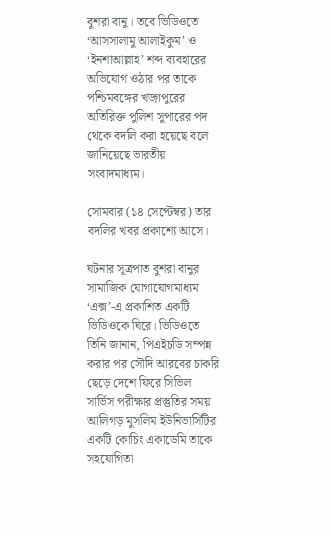বুশরা বানু। তবে ভিডিওতে ‘আসসালামু আলাইকুম’ ও ‘ইনশাআল্লাহ’ শব্দ ব্যবহারের অভিযোগ ওঠার পর তাকে পশ্চিমবঙ্গের খড়্গপুরের অতিরিক্ত পুলিশ সুপারের পদ থেকে বদলি করা হয়েছে বলে জানিয়েছে ভারতীয় সংবাদমাধ্যম।

সোমবার (১৪ সেপ্টেম্বর) তার বদলির খবর প্রকাশ্যে আসে।

ঘটনার সূত্রপাত বুশরা বানুর সামাজিক যোগাযোগমাধ্যম ‘এক্স’-এ প্রকাশিত একটি ভিডিওকে ঘিরে। ভিডিওতে তিনি জানান, পিএইচডি সম্পন্ন করার পর সৌদি আরবের চাকরি ছেড়ে দেশে ফিরে সিভিল সার্ভিস পরীক্ষার প্রস্তুতির সময় আলিগড় মুসলিম ইউনিভার্সিটির একটি কোচিং একাডেমি তাকে সহযোগিতা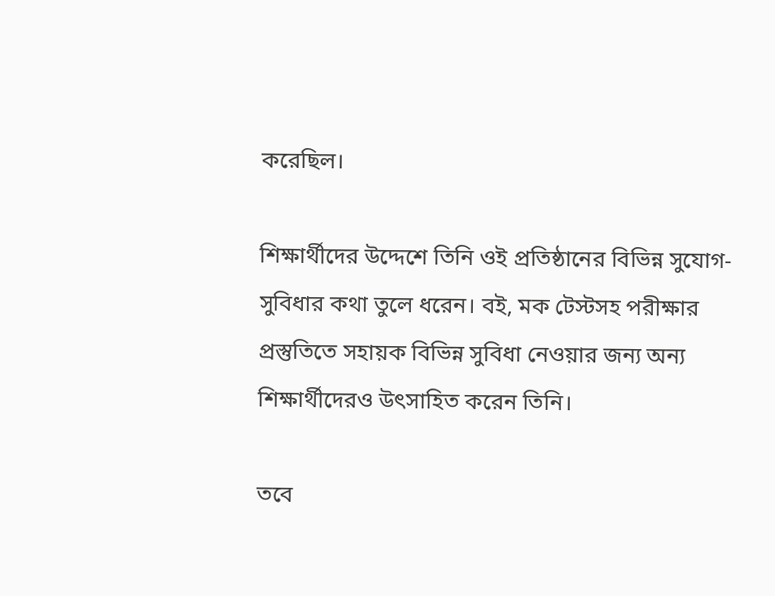করেছিল।

শিক্ষার্থীদের উদ্দেশে তিনি ওই প্রতিষ্ঠানের বিভিন্ন সুযোগ-সুবিধার কথা তুলে ধরেন। বই, মক টেস্টসহ পরীক্ষার প্রস্তুতিতে সহায়ক বিভিন্ন সুবিধা নেওয়ার জন্য অন্য শিক্ষার্থীদেরও উৎসাহিত করেন তিনি।

তবে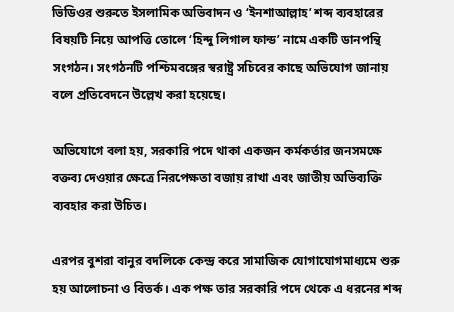ভিডিওর শুরুতে ইসলামিক অভিবাদন ও ‘ইনশাআল্লাহ’ শব্দ ব্যবহারের বিষয়টি নিয়ে আপত্তি তোলে ‘হিন্দু লিগাল ফান্ড’ নামে একটি ডানপন্থি সংগঠন। সংগঠনটি পশ্চিমবঙ্গের স্বরাষ্ট্র সচিবের কাছে অভিযোগ জানায় বলে প্রতিবেদনে উল্লেখ করা হয়েছে।

অভিযোগে বলা হয়, সরকারি পদে থাকা একজন কর্মকর্তার জনসমক্ষে বক্তব্য দেওয়ার ক্ষেত্রে নিরপেক্ষতা বজায় রাখা এবং জাতীয় অভিব্যক্তি ব্যবহার করা উচিত।

এরপর বুশরা বানুর বদলিকে কেন্দ্র করে সামাজিক যোগাযোগমাধ্যমে শুরু হয় আলোচনা ও বিতর্ক। এক পক্ষ তার সরকারি পদে থেকে এ ধরনের শব্দ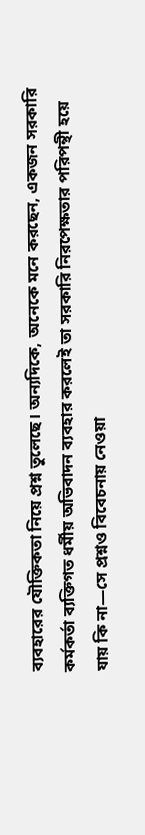ব্যবহারের যৌক্তিকতা নিয়ে প্রশ্ন তুলেছে। অন্যদিকে, অনেকে মনে করছেন, একজন সরকারি কর্মকর্তা ব্যক্তিগত ধর্মীয় অভিবাদন ব্যবহার করলেই তা সরকারি নিরপেক্ষতার পরিপন্থী হয়ে যায় কি না—সে প্রশ্নও বিবেচনায় নেওয়া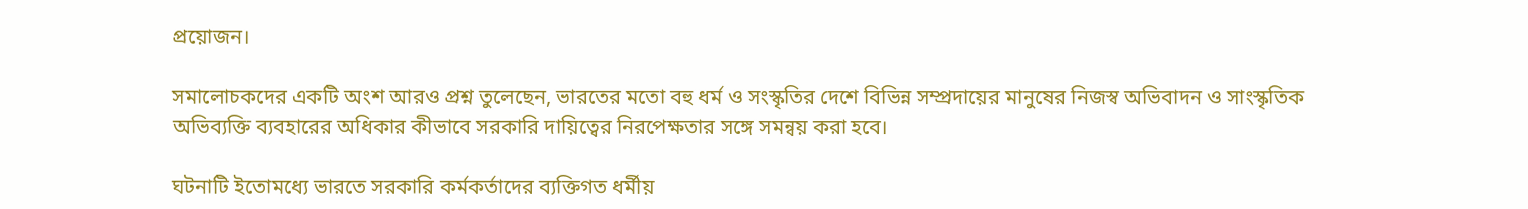প্রয়োজন।

সমালোচকদের একটি অংশ আরও প্রশ্ন তুলেছেন, ভারতের মতো বহু ধর্ম ও সংস্কৃতির দেশে বিভিন্ন সম্প্রদায়ের মানুষের নিজস্ব অভিবাদন ও সাংস্কৃতিক অভিব্যক্তি ব্যবহারের অধিকার কীভাবে সরকারি দায়িত্বের নিরপেক্ষতার সঙ্গে সমন্বয় করা হবে।

ঘটনাটি ইতোমধ্যে ভারতে সরকারি কর্মকর্তাদের ব্যক্তিগত ধর্মীয়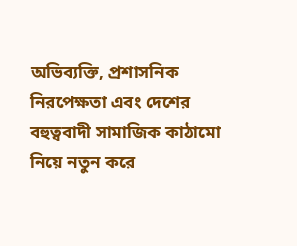অভিব্যক্তি, প্রশাসনিক নিরপেক্ষতা এবং দেশের বহুত্ববাদী সামাজিক কাঠামো নিয়ে নতুন করে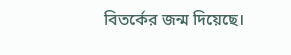বিতর্কের জন্ম দিয়েছে।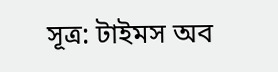সূত্র: টাইমস অব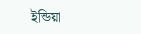ইন্ডিয়া